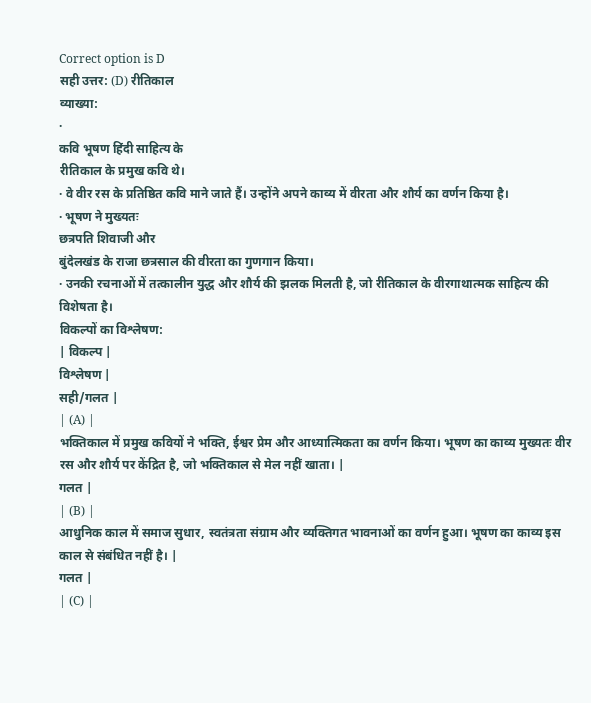Correct option is D
सही उत्तर: (D) रीतिकाल
व्याख्या:
·
कवि भूषण हिंदी साहित्य के
रीतिकाल के प्रमुख कवि थे।
· वे वीर रस के प्रतिष्ठित कवि माने जाते हैं। उन्होंने अपने काव्य में वीरता और शौर्य का वर्णन किया है।
· भूषण ने मुख्यतः
छत्रपति शिवाजी और
बुंदेलखंड के राजा छत्रसाल की वीरता का गुणगान किया।
· उनकी रचनाओं में तत्कालीन युद्ध और शौर्य की झलक मिलती है, जो रीतिकाल के वीरगाथात्मक साहित्य की विशेषता है।
विकल्पों का विश्लेषण:
| विकल्प |
विश्लेषण |
सही/गलत |
| (A) |
भक्तिकाल में प्रमुख कवियों ने भक्ति, ईश्वर प्रेम और आध्यात्मिकता का वर्णन किया। भूषण का काव्य मुख्यतः वीर रस और शौर्य पर केंद्रित है, जो भक्तिकाल से मेल नहीं खाता। |
गलत |
| (B) |
आधुनिक काल में समाज सुधार, स्वतंत्रता संग्राम और व्यक्तिगत भावनाओं का वर्णन हुआ। भूषण का काव्य इस काल से संबंधित नहीं है। |
गलत |
| (C) |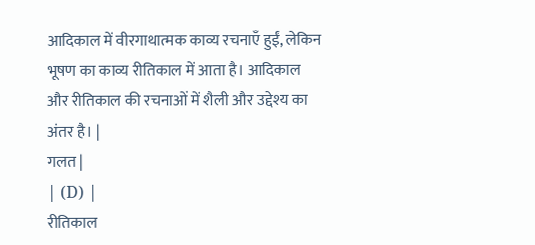आदिकाल में वीरगाथात्मक काव्य रचनाएँ हुईं, लेकिन भूषण का काव्य रीतिकाल में आता है। आदिकाल और रीतिकाल की रचनाओं में शैली और उद्देश्य का अंतर है। |
गलत |
| (D) |
रीतिकाल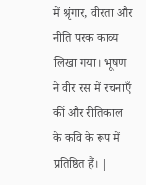में श्रृंगार, वीरता और नीति परक काव्य लिखा गया। भूषण ने वीर रस में रचनाएँ कीं और रीतिकाल के कवि के रूप में प्रतिष्ठित हैं। |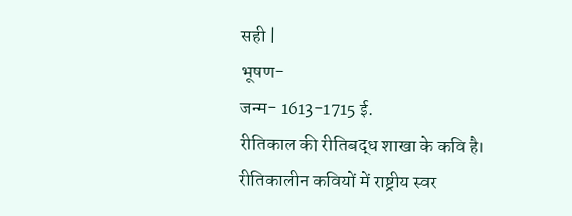सही |
भूषण-
जन्म- 1613-1715 ई.
रीतिकाल की रीतिबद्ध शाखा के कवि है।
रीतिकालीन कवियों में राष्ट्रीय स्वर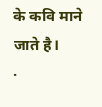के कवि माने जाते है।
·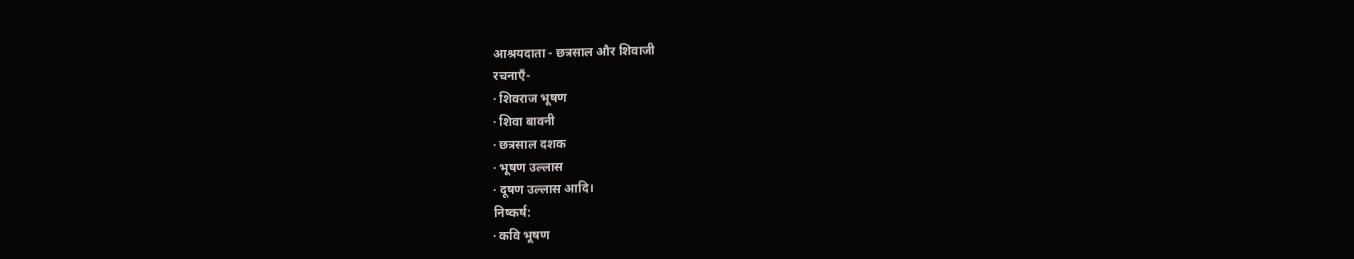आश्रयदाता - छत्रसाल और शिवाजी
रचनाएँ-
· शिवराज भूषण
· शिवा बावनी
· छत्रसाल दशक
· भूषण उल्लास
· दूषण उल्लास आदि।
निष्कर्ष:
· कवि भूषण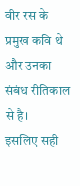वीर रस के प्रमुख कवि थे और उनका संबंध रीतिकाल से है।
इसलिए सही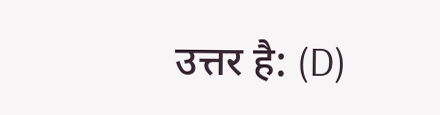उत्तर है: (D)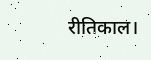रीतिकाल।